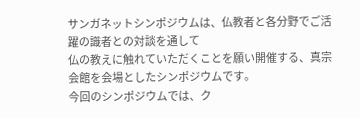サンガネットシンポジウムは、仏教者と各分野でご活躍の識者との対談を通して
仏の教えに触れていただくことを願い開催する、真宗会館を会場としたシンポジウムです。
今回のシンポジウムでは、ク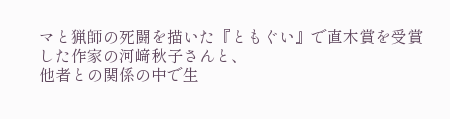マと猟師の死闘を描いた『ともぐい』で直木賞を受賞した作家の河﨑秋子さんと、
他者との関係の中で生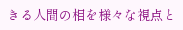きる人間の相を様々な視点と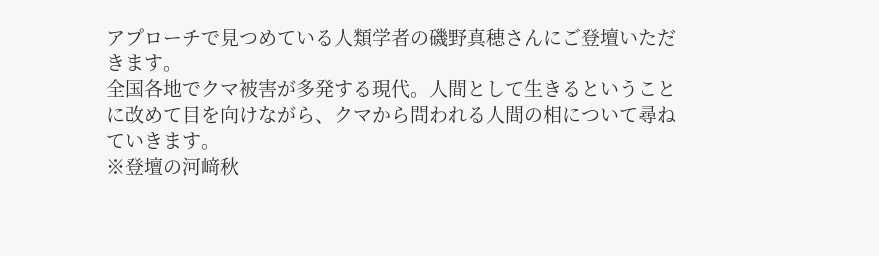アプローチで見つめている人類学者の磯野真穂さんにご登壇いただきます。
全国各地でクマ被害が多発する現代。人間として生きるということに改めて目を向けながら、クマから問われる人間の相について尋ねていきます。
※登壇の河﨑秋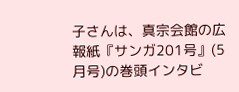子さんは、真宗会館の広報紙『サンガ201号』(5月号)の巻頭インタビ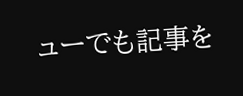ューでも記事を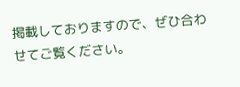掲載しておりますので、ぜひ合わせてご覧ください。